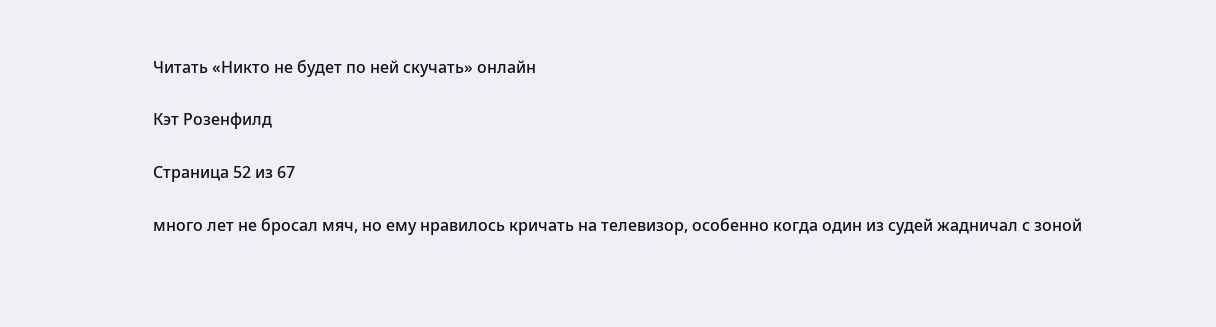Читать «Никто не будет по ней скучать» онлайн

Кэт Розенфилд

Страница 52 из 67

много лет не бросал мяч, но ему нравилось кричать на телевизор, особенно когда один из судей жадничал с зоной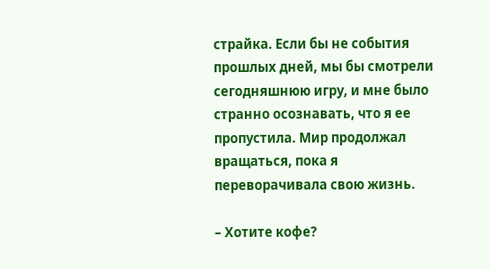страйка. Если бы не события прошлых дней, мы бы смотрели сегодняшнюю игру, и мне было странно осознавать, что я ее пропустила. Мир продолжал вращаться, пока я переворачивала свою жизнь.

– Хотите кофе?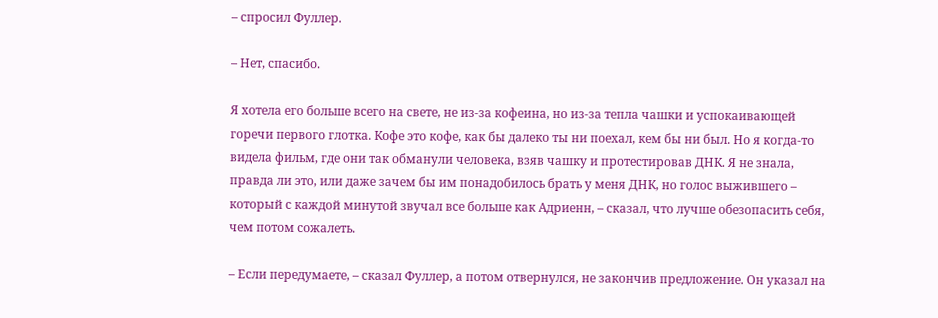– спросил Фуллер.

– Нет, спасибо.

Я хотела его больше всего на свете, не из-за кофеина, но из-за тепла чашки и успокаивающей горечи первого глотка. Кофе это кофе, как бы далеко ты ни поехал, кем бы ни был. Но я когда-то видела фильм, где они так обманули человека, взяв чашку и протестировав ДНК. Я не знала, правда ли это, или даже зачем бы им понадобилось брать у меня ДНК, но голос выжившего – который с каждой минутой звучал все больше как Адриенн, – сказал, что лучше обезопасить себя, чем потом сожалеть.

– Если передумаете, – сказал Фуллер, а потом отвернулся, не закончив предложение. Он указал на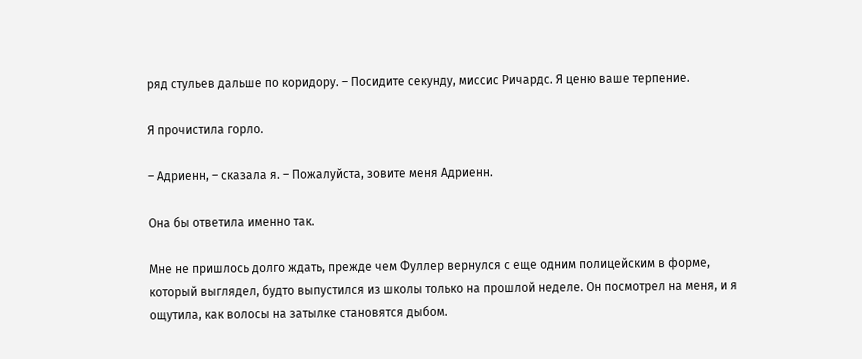ряд стульев дальше по коридору. – Посидите секунду, миссис Ричардс. Я ценю ваше терпение.

Я прочистила горло.

– Адриенн, – сказала я. – Пожалуйста, зовите меня Адриенн.

Она бы ответила именно так.

Мне не пришлось долго ждать, прежде чем Фуллер вернулся с еще одним полицейским в форме, который выглядел, будто выпустился из школы только на прошлой неделе. Он посмотрел на меня, и я ощутила, как волосы на затылке становятся дыбом.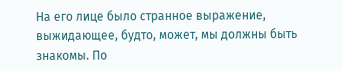На его лице было странное выражение, выжидающее, будто, может, мы должны быть знакомы. По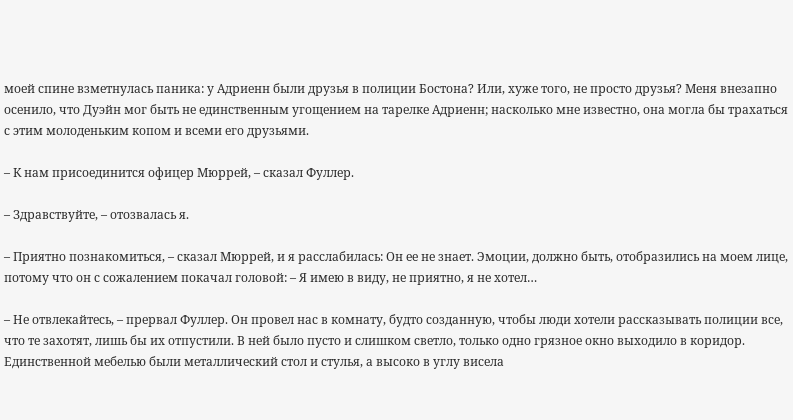моей спине взметнулась паника: у Адриенн были друзья в полиции Бостона? Или, хуже того, не просто друзья? Меня внезапно осенило, что Дуэйн мог быть не единственным угощением на тарелке Адриенн; насколько мне известно, она могла бы трахаться с этим молоденьким копом и всеми его друзьями.

– К нам присоединится офицер Мюррей, – сказал Фуллер.

– Здравствуйте, – отозвалась я.

– Приятно познакомиться, – сказал Мюррей, и я расслабилась: Он ее не знает. Эмоции, должно быть, отобразились на моем лице, потому что он с сожалением покачал головой: – Я имею в виду, не приятно, я не хотел…

– Не отвлекайтесь, – прервал Фуллер. Он провел нас в комнату, будто созданную, чтобы люди хотели рассказывать полиции все, что те захотят, лишь бы их отпустили. В ней было пусто и слишком светло, только одно грязное окно выходило в коридор. Единственной мебелью были металлический стол и стулья, а высоко в углу висела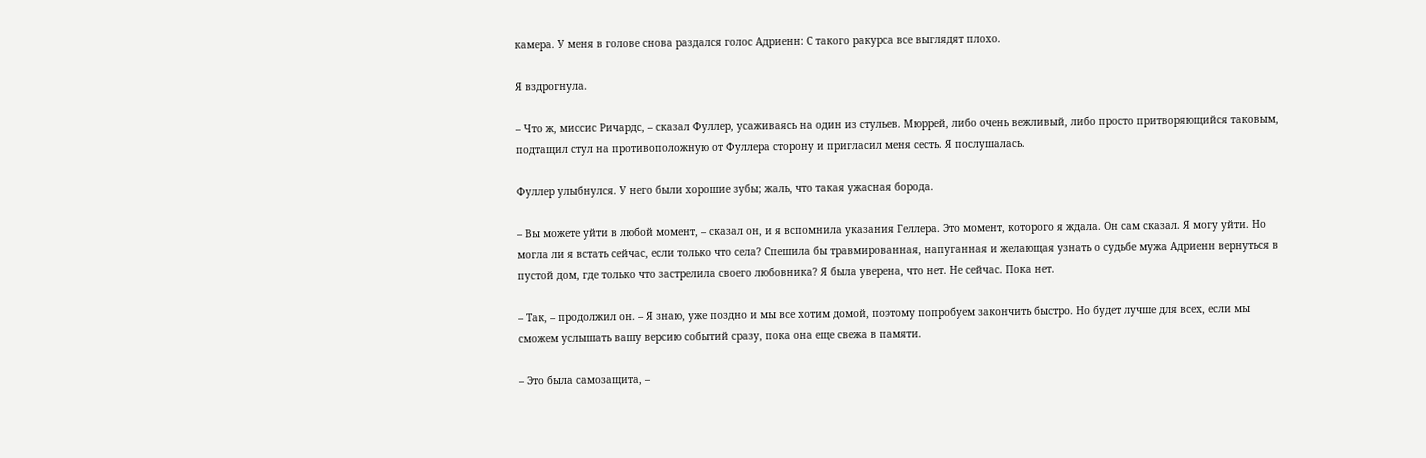камера. У меня в голове снова раздался голос Адриенн: С такого ракурса все выглядят плохо.

Я вздрогнула.

– Что ж, миссис Ричардс, – сказал Фуллер, усаживаясь на один из стульев. Мюррей, либо очень вежливый, либо просто притворяющийся таковым, подтащил стул на противоположную от Фуллера сторону и пригласил меня сесть. Я послушалась.

Фуллер улыбнулся. У него были хорошие зубы; жаль, что такая ужасная борода.

– Вы можете уйти в любой момент, – сказал он, и я вспомнила указания Геллера. Это момент, которого я ждала. Он сам сказал. Я могу уйти. Но могла ли я встать сейчас, если только что села? Спешила бы травмированная, напуганная и желающая узнать о судьбе мужа Адриенн вернуться в пустой дом, где только что застрелила своего любовника? Я была уверена, что нет. Не сейчас. Пока нет.

– Так, – продолжил он. – Я знаю, уже поздно и мы все хотим домой, поэтому попробуем закончить быстро. Но будет лучше для всех, если мы сможем услышать вашу версию событий сразу, пока она еще свежа в памяти.

– Это была самозащита, –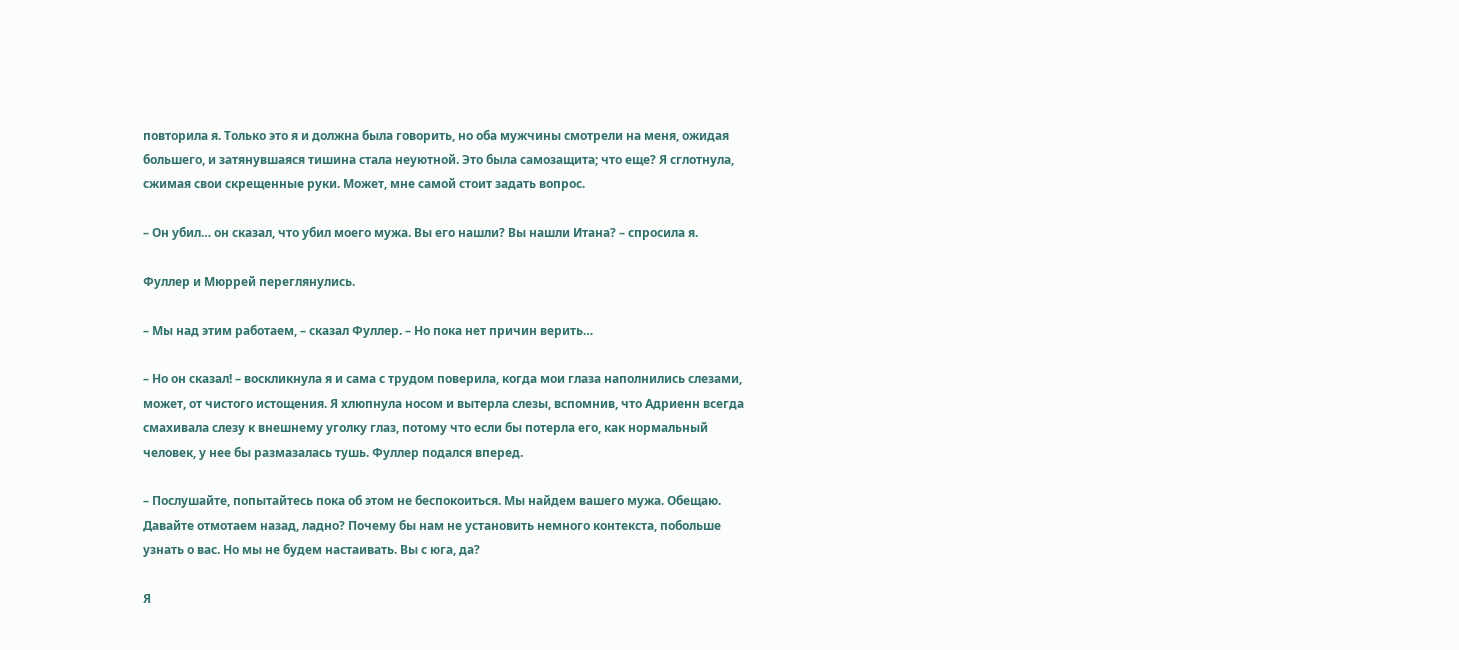повторила я. Только это я и должна была говорить, но оба мужчины смотрели на меня, ожидая большего, и затянувшаяся тишина стала неуютной. Это была самозащита; что еще? Я сглотнула, сжимая свои скрещенные руки. Может, мне самой стоит задать вопрос.

– Он убил… он сказал, что убил моего мужа. Вы его нашли? Вы нашли Итана? – спросила я.

Фуллер и Мюррей переглянулись.

– Мы над этим работаем, – сказал Фуллер. – Но пока нет причин верить…

– Но он сказал! – воскликнула я и сама с трудом поверила, когда мои глаза наполнились слезами, может, от чистого истощения. Я хлюпнула носом и вытерла слезы, вспомнив, что Адриенн всегда смахивала слезу к внешнему уголку глаз, потому что если бы потерла его, как нормальный человек, у нее бы размазалась тушь. Фуллер подался вперед.

– Послушайте, попытайтесь пока об этом не беспокоиться. Мы найдем вашего мужа. Обещаю. Давайте отмотаем назад, ладно? Почему бы нам не установить немного контекста, побольше узнать о вас. Но мы не будем настаивать. Вы с юга, да?

Я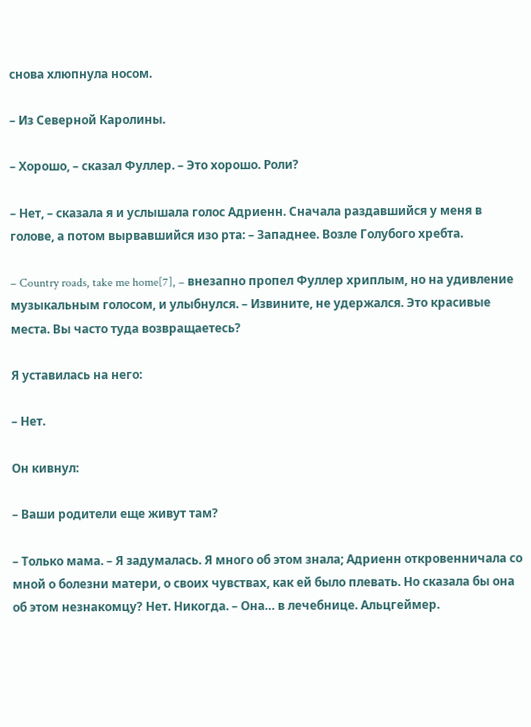снова хлюпнула носом.

– Из Северной Каролины.

– Хорошо, – сказал Фуллер. – Это хорошо. Роли?

– Нет, – сказала я и услышала голос Адриенн. Сначала раздавшийся у меня в голове, а потом вырвавшийся изо рта: – Западнее. Возле Голубого хребта.

– Country roads, take me home[7], – внезапно пропел Фуллер хриплым, но на удивление музыкальным голосом, и улыбнулся. – Извините, не удержался. Это красивые места. Вы часто туда возвращаетесь?

Я уставилась на него:

– Нет.

Он кивнул:

– Ваши родители еще живут там?

– Только мама. – Я задумалась. Я много об этом знала; Адриенн откровенничала со мной о болезни матери, о своих чувствах, как ей было плевать. Но сказала бы она об этом незнакомцу? Нет. Никогда. – Она… в лечебнице. Альцгеймер.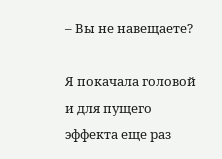– Вы не навещаете?

Я покачала головой и для пущего эффекта еще раз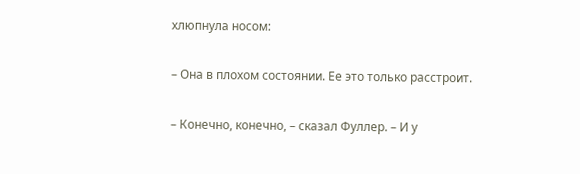хлюпнула носом:

– Она в плохом состоянии. Ее это только расстроит.

– Конечно, конечно, – сказал Фуллер. – И у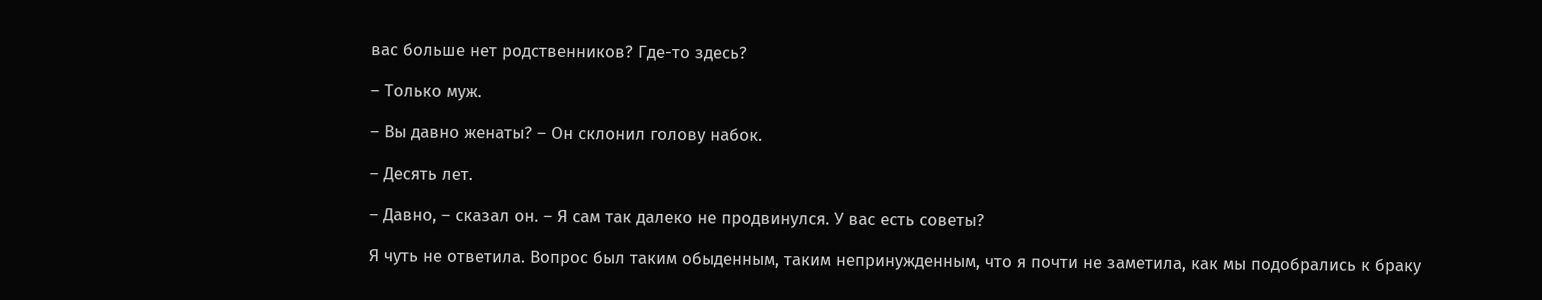вас больше нет родственников? Где-то здесь?

– Только муж.

– Вы давно женаты? – Он склонил голову набок.

– Десять лет.

– Давно, – сказал он. – Я сам так далеко не продвинулся. У вас есть советы?

Я чуть не ответила. Вопрос был таким обыденным, таким непринужденным, что я почти не заметила, как мы подобрались к браку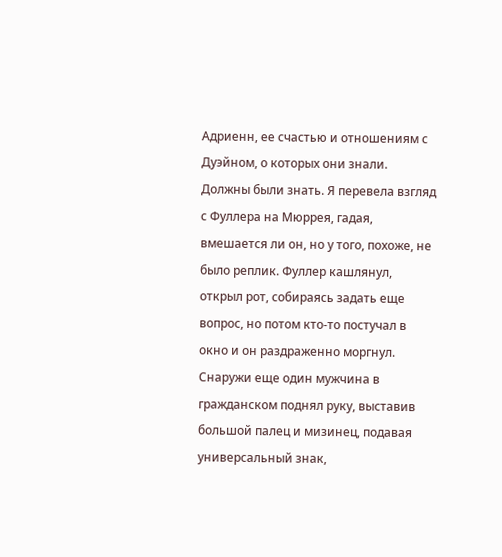Адриенн, ее счастью и отношениям с Дуэйном, о которых они знали. Должны были знать. Я перевела взгляд с Фуллера на Мюррея, гадая, вмешается ли он, но у того, похоже, не было реплик. Фуллер кашлянул, открыл рот, собираясь задать еще вопрос, но потом кто-то постучал в окно и он раздраженно моргнул. Снаружи еще один мужчина в гражданском поднял руку, выставив большой палец и мизинец, подавая универсальный знак,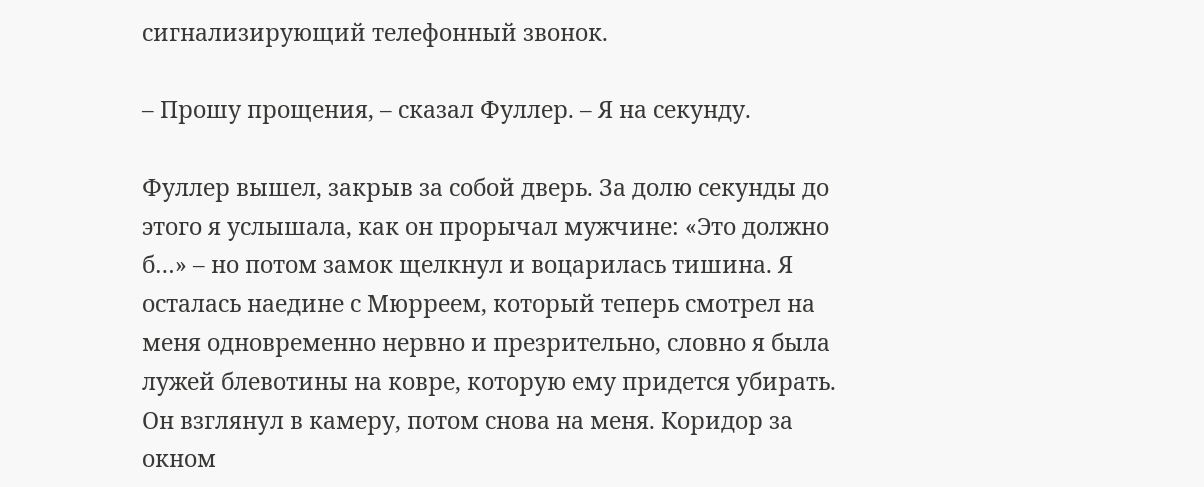сигнализирующий телефонный звонок.

– Прошу прощения, – сказал Фуллер. – Я на секунду.

Фуллер вышел, закрыв за собой дверь. За долю секунды до этого я услышала, как он прорычал мужчине: «Это должно б…» – но потом замок щелкнул и воцарилась тишина. Я осталась наедине с Мюрреем, который теперь смотрел на меня одновременно нервно и презрительно, словно я была лужей блевотины на ковре, которую ему придется убирать. Он взглянул в камеру, потом снова на меня. Коридор за окном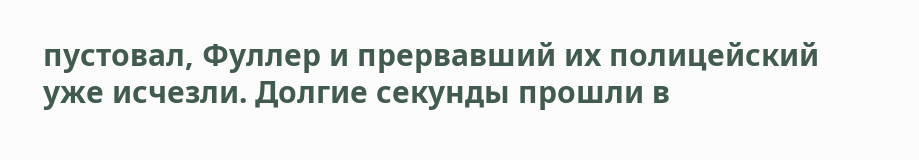пустовал, Фуллер и прервавший их полицейский уже исчезли. Долгие секунды прошли в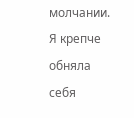молчании. Я крепче обняла себя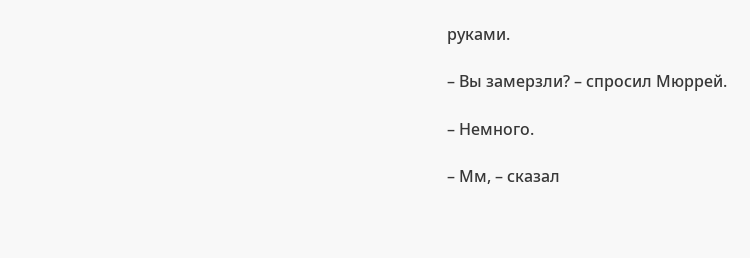руками.

– Вы замерзли? – спросил Мюррей.

– Немного.

– Мм, – сказал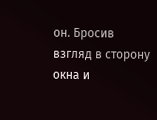он. Бросив взгляд в сторону окна и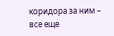коридора за ним – все еще